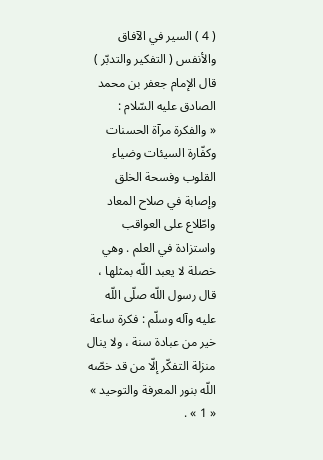( 4 ) السير في الآفاق والأنفس ( التفكير والتدبّر )
قال الإمام جعفر بن محمد الصادق عليه السّلام :
« والفكرة مرآة الحسنات وكفّارة السيئات وضياء القلوب وفسحة الخلق وإصابة في صلاح المعاد واطّلاع على العواقب واستزادة في العلم . وهي خصلة لا يعبد اللّه بمثلها ، قال رسول اللّه صلّى اللّه عليه وآله وسلّم : فكرة ساعة خير من عبادة سنة ، ولا ينال منزلة التفكّر إلّا من قد خصّه اللّه بنور المعرفة والتوحيد » « 1 » .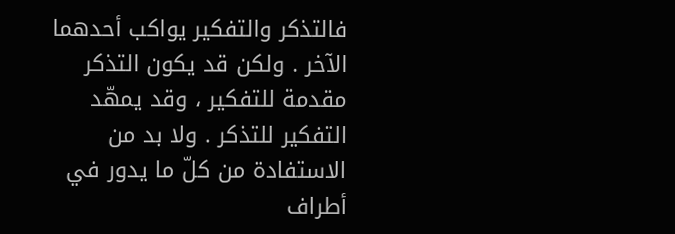فالتذكر والتفكير يواكب أحدهما الآخر . ولكن قد يكون التذكر مقدمة للتفكير ، وقد يمهّد التفكير للتذكر . ولا بد من الاستفادة من كلّ ما يدور في أطراف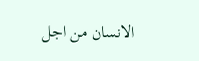الانسان من اجل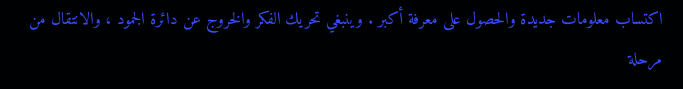اكتساب معلومات جديدة والحصول على معرفة أكبر . وينبغي تحريك الفكر والخروج عن دائرة الجمود ، والانتقال من مرحلة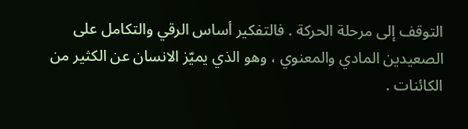التوقف إلى مرحلة الحركة . فالتفكير أساس الرقي والتكامل على الصعيدين المادي والمعنوي ، وهو الذي يميّز الانسان عن الكثير من الكائنات .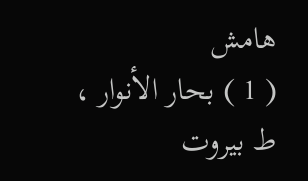هامش
( 1 ) بحار الأنوار ، ط بيروت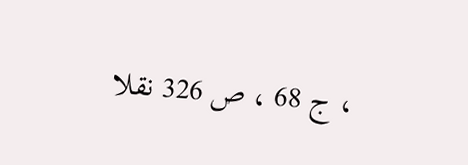، ج 68 ، ص 326 نقلا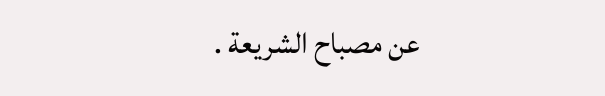عن مصباح الشريعة .